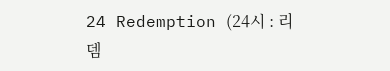24 Redemption (24시 : 리뎀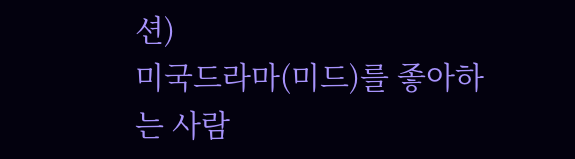션)
미국드라마(미드)를 좋아하는 사람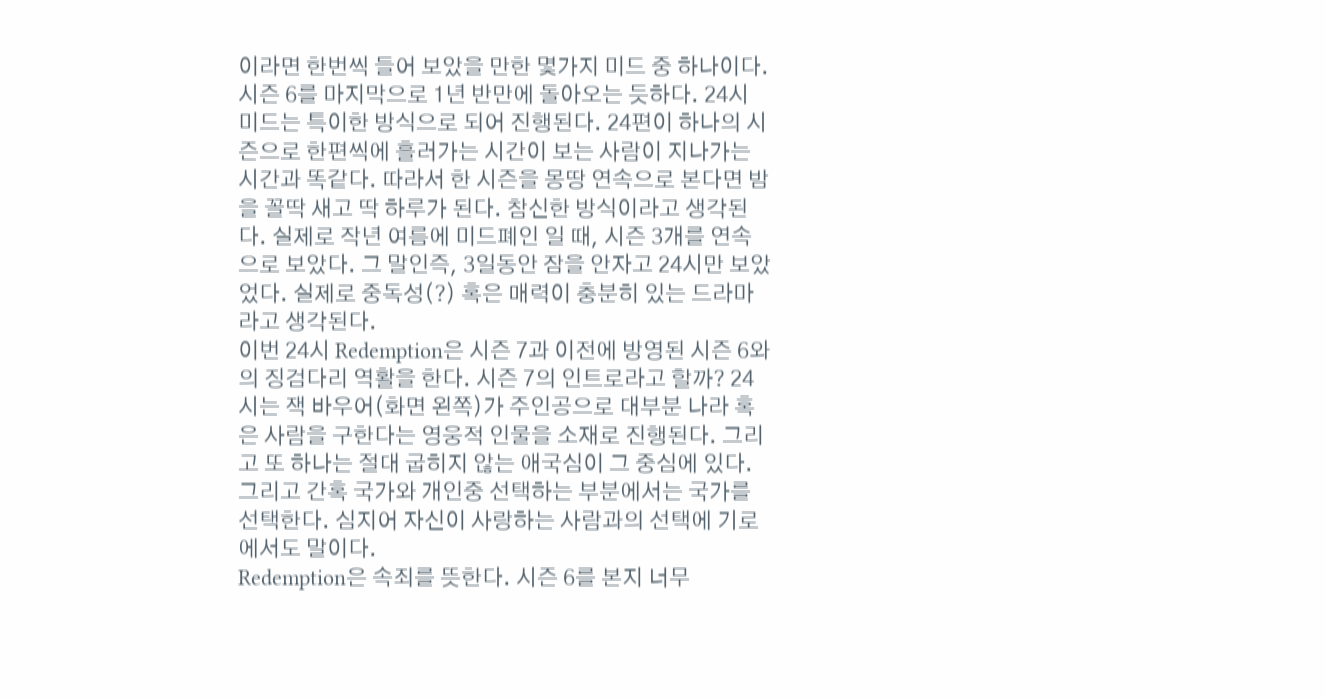이라면 한번씩 들어 보았을 만한 몇가지 미드 중 하나이다. 시즌 6를 마지막으로 1년 반만에 돌아오는 듯하다. 24시 미드는 특이한 방식으로 되어 진행된다. 24편이 하나의 시즌으로 한편씩에 흘러가는 시간이 보는 사람이 지나가는 시간과 똑같다. 따라서 한 시즌을 몽땅 연속으로 본다면 밤을 꼴딱 새고 딱 하루가 된다. 참신한 방식이라고 생각된다. 실제로 작년 여름에 미드폐인 일 때, 시즌 3개를 연속으로 보았다. 그 말인즉, 3일동안 잠을 안자고 24시만 보았었다. 실제로 중독성(?) 혹은 매력이 충분히 있는 드라마라고 생각된다.
이번 24시 Redemption은 시즌 7과 이전에 방영된 시즌 6와의 징검다리 역활을 한다. 시즌 7의 인트로라고 할까? 24시는 잭 바우어(화면 왼쪽)가 주인공으로 대부분 나라 혹은 사람을 구한다는 영웅적 인물을 소재로 진행된다. 그리고 또 하나는 절대 굽히지 않는 애국심이 그 중심에 있다. 그리고 간혹 국가와 개인중 선택하는 부분에서는 국가를 선택한다. 심지어 자신이 사랑하는 사람과의 선택에 기로에서도 말이다.
Redemption은 속죄를 뜻한다. 시즌 6를 본지 너무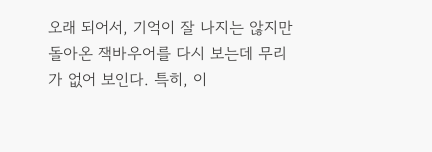오래 되어서, 기억이 잘 나지는 않지만 돌아온 잭바우어를 다시 보는데 무리가 없어 보인다. 특히, 이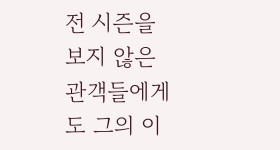전 시즌을 보지 않은 관객들에게도 그의 이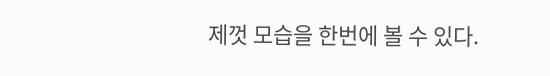제껏 모습을 한번에 볼 수 있다.